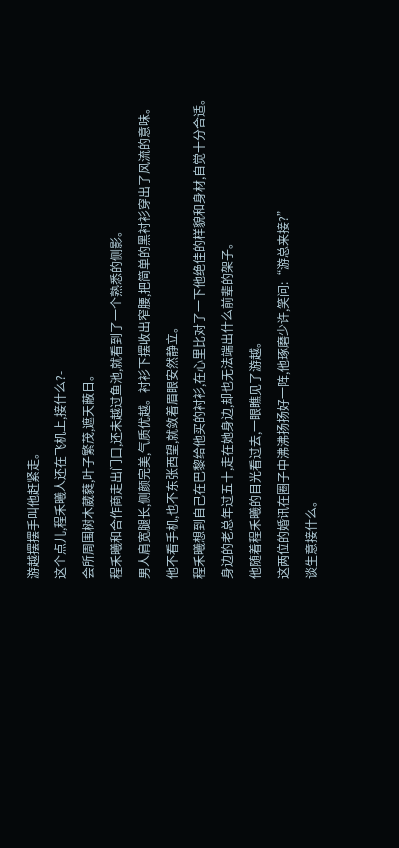游越摆摆手叫他赶紧走。
这个点儿,程禾曦人还在飞机上,接什么?-
会所周围树木葳蕤,叶子繁茂,遮天蔽日。
程禾曦和合作商走出门口,还未越过鱼池,就看到了一个熟悉的侧影。
男人肩宽腿长,侧颜完美,气质优越。衬衫下摆收出窄腰,把简单的黑衬衫穿出了风流的意味。
他不看手机,也不东张西望,就敛着眉眼安然静立。
程禾曦想到自己在巴黎给他买的衬衫,在心里比对了一下他绝佳的样貌和身材,自觉十分合适。
身边的老总年过五十,走在她身边,却也无法端出什么前辈的架子。
他随着程禾曦的目光看过去,一眼瞧见了游越。
这两位的婚讯在圈子中沸沸扬扬好一阵,他琢磨少许,笑问:“游总来接?”
谈生意接什么。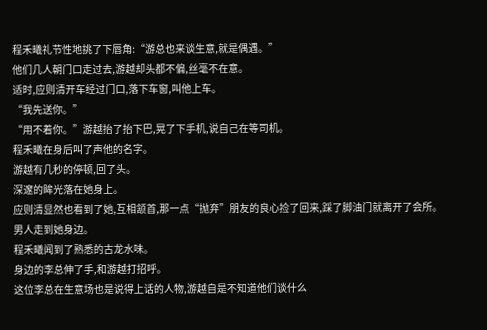程禾曦礼节性地挑了下唇角:“游总也来谈生意,就是偶遇。”
他们几人朝门口走过去,游越却头都不偏,丝毫不在意。
适时,应则清开车经过门口,落下车窗,叫他上车。
“我先送你。”
“用不着你。”游越抬了抬下巴,晃了下手机,说自己在等司机。
程禾曦在身后叫了声他的名字。
游越有几秒的停顿,回了头。
深邃的眸光落在她身上。
应则清显然也看到了她,互相颔首,那一点“抛弃”朋友的良心捡了回来,踩了脚油门就离开了会所。
男人走到她身边。
程禾曦闻到了熟悉的古龙水味。
身边的李总伸了手,和游越打招呼。
这位李总在生意场也是说得上话的人物,游越自是不知道他们谈什么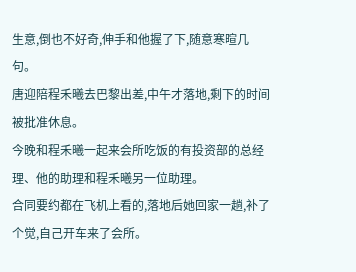生意,倒也不好奇,伸手和他握了下,随意寒暄几句。
唐迎陪程禾曦去巴黎出差,中午才落地,剩下的时间被批准休息。
今晚和程禾曦一起来会所吃饭的有投资部的总经理、他的助理和程禾曦另一位助理。
合同要约都在飞机上看的,落地后她回家一趟,补了个觉,自己开车来了会所。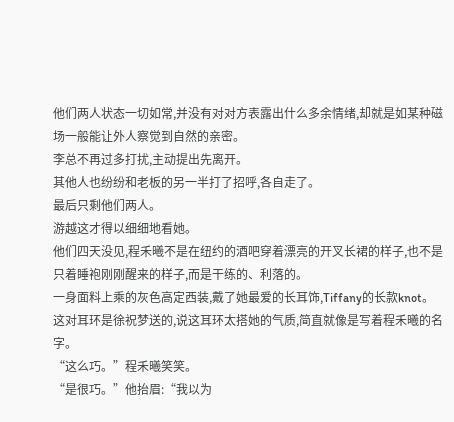他们两人状态一切如常,并没有对对方表露出什么多余情绪,却就是如某种磁场一般能让外人察觉到自然的亲密。
李总不再过多打扰,主动提出先离开。
其他人也纷纷和老板的另一半打了招呼,各自走了。
最后只剩他们两人。
游越这才得以细细地看她。
他们四天没见,程禾曦不是在纽约的酒吧穿着漂亮的开叉长裙的样子,也不是只着睡袍刚刚醒来的样子,而是干练的、利落的。
一身面料上乘的灰色高定西装,戴了她最爱的长耳饰,Tiffany的长款knot。
这对耳环是徐祝梦送的,说这耳环太搭她的气质,简直就像是写着程禾曦的名字。
“这么巧。”程禾曦笑笑。
“是很巧。”他抬眉:“我以为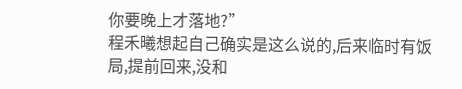你要晚上才落地?”
程禾曦想起自己确实是这么说的,后来临时有饭局,提前回来,没和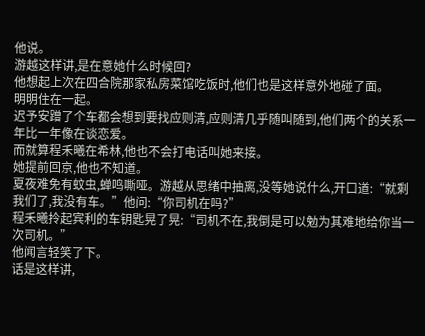他说。
游越这样讲,是在意她什么时候回?
他想起上次在四合院那家私房菜馆吃饭时,他们也是这样意外地碰了面。
明明住在一起。
迟予安蹭了个车都会想到要找应则清,应则清几乎随叫随到,他们两个的关系一年比一年像在谈恋爱。
而就算程禾曦在希林,他也不会打电话叫她来接。
她提前回京,他也不知道。
夏夜难免有蚊虫,蝉鸣嘶哑。游越从思绪中抽离,没等她说什么,开口道:“就剩我们了,我没有车。”他问:“你司机在吗?”
程禾曦拎起宾利的车钥匙晃了晃:“司机不在,我倒是可以勉为其难地给你当一次司机。”
他闻言轻笑了下。
话是这样讲,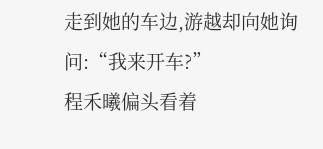走到她的车边,游越却向她询问:“我来开车?”
程禾曦偏头看着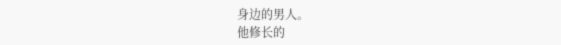身边的男人。
他修长的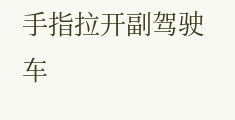手指拉开副驾驶车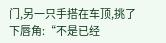门,另一只手搭在车顶,挑了下唇角:“不是已经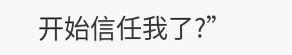开始信任我了?”